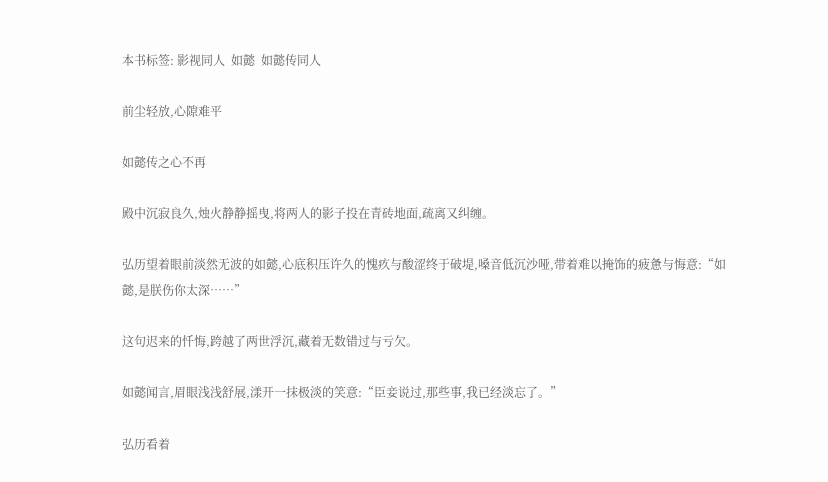本书标签: 影视同人  如懿  如懿传同人

前尘轻放,心隙难平

如懿传之心不再

殿中沉寂良久,烛火静静摇曳,将两人的影子投在青砖地面,疏离又纠缠。

弘历望着眼前淡然无波的如懿,心底积压许久的愧疚与酸涩终于破堤,嗓音低沉沙哑,带着难以掩饰的疲惫与悔意:“如懿,是朕伤你太深……”

这句迟来的忏悔,跨越了两世浮沉,藏着无数错过与亏欠。

如懿闻言,眉眼浅浅舒展,漾开一抹极淡的笑意:“臣妾说过,那些事,我已经淡忘了。”

弘历看着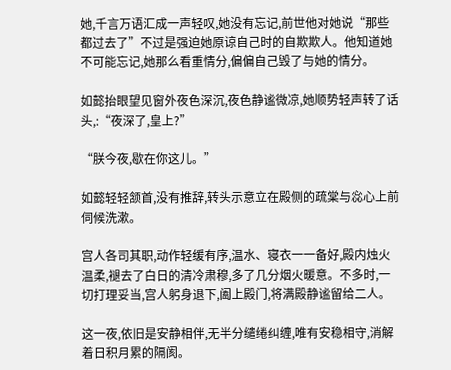她,千言万语汇成一声轻叹,她没有忘记,前世他对她说“那些都过去了”不过是强迫她原谅自己时的自欺欺人。他知道她不可能忘记,她那么看重情分,偏偏自己毁了与她的情分。

如懿抬眼望见窗外夜色深沉,夜色静谧微凉,她顺势轻声转了话头,:“夜深了,皇上?”

“朕今夜,歇在你这儿。”

如懿轻轻颔首,没有推辞,转头示意立在殿侧的疏棠与惢心上前伺候洗漱。

宫人各司其职,动作轻缓有序,温水、寝衣一一备好,殿内烛火温柔,褪去了白日的清冷肃穆,多了几分烟火暖意。不多时,一切打理妥当,宫人躬身退下,阖上殿门,将满殿静谧留给二人。

这一夜,依旧是安静相伴,无半分缱绻纠缠,唯有安稳相守,消解着日积月累的隔阂。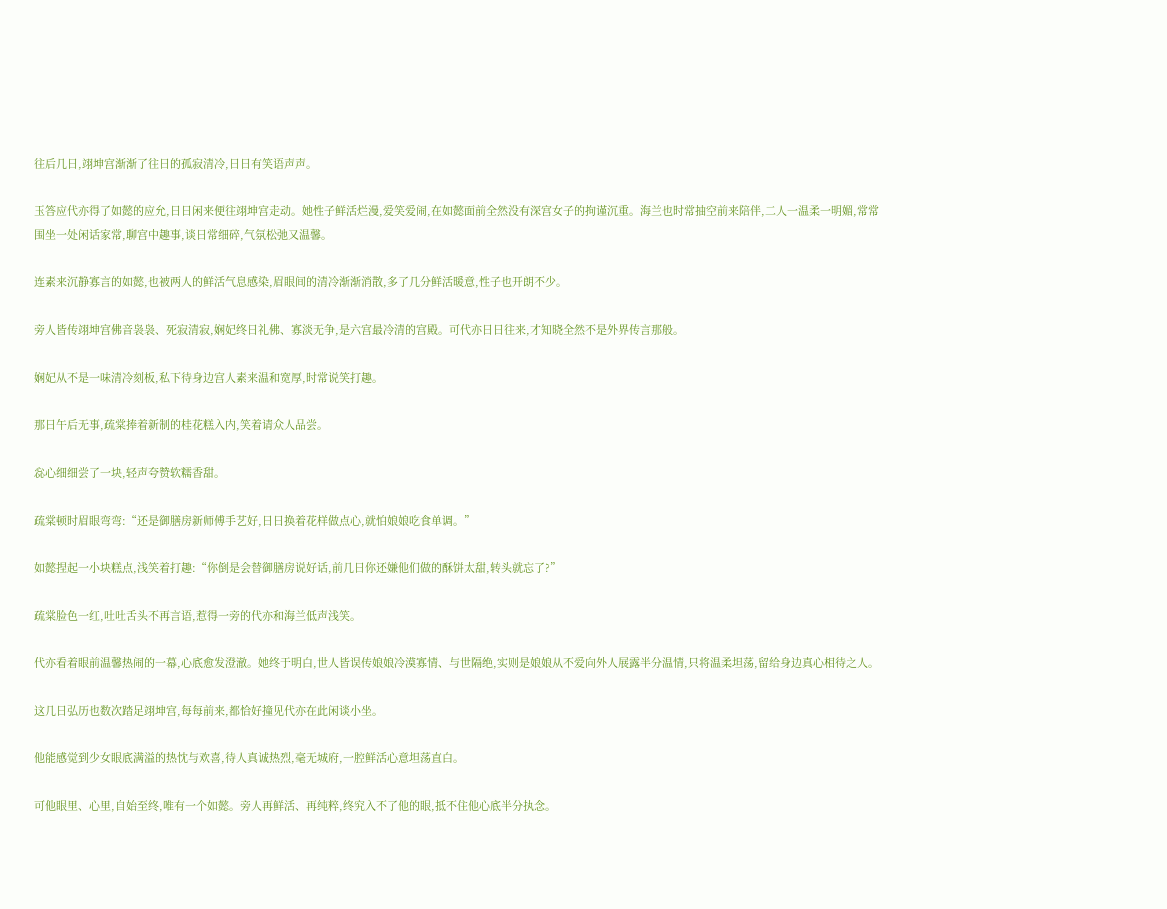往后几日,翊坤宫渐渐了往日的孤寂清冷,日日有笑语声声。

玉答应代亦得了如懿的应允,日日闲来便往翊坤宫走动。她性子鲜活烂漫,爱笑爱闹,在如懿面前全然没有深宫女子的拘谨沉重。海兰也时常抽空前来陪伴,二人一温柔一明媚,常常围坐一处闲话家常,聊宫中趣事,谈日常细碎,气氛松弛又温馨。

连素来沉静寡言的如懿,也被两人的鲜活气息感染,眉眼间的清冷渐渐消散,多了几分鲜活暖意,性子也开朗不少。

旁人皆传翊坤宫佛音袅袅、死寂清寂,娴妃终日礼佛、寡淡无争,是六宫最冷清的宫殿。可代亦日日往来,才知晓全然不是外界传言那般。

娴妃从不是一味清冷刻板,私下待身边宫人素来温和宽厚,时常说笑打趣。

那日午后无事,疏棠捧着新制的桂花糕入内,笑着请众人品尝。

惢心细细尝了一块,轻声夸赞软糯香甜。

疏棠顿时眉眼弯弯:“还是御膳房新师傅手艺好,日日换着花样做点心,就怕娘娘吃食单调。”

如懿捏起一小块糕点,浅笑着打趣:“你倒是会替御膳房说好话,前几日你还嫌他们做的酥饼太甜,转头就忘了?”

疏棠脸色一红,吐吐舌头不再言语,惹得一旁的代亦和海兰低声浅笑。

代亦看着眼前温馨热闹的一幕,心底愈发澄澈。她终于明白,世人皆误传娘娘冷漠寡情、与世隔绝,实则是娘娘从不爱向外人展露半分温情,只将温柔坦荡,留给身边真心相待之人。

这几日弘历也数次踏足翊坤宫,每每前来,都恰好撞见代亦在此闲谈小坐。

他能感觉到少女眼底满溢的热忱与欢喜,待人真诚热烈,毫无城府,一腔鲜活心意坦荡直白。

可他眼里、心里,自始至终,唯有一个如懿。旁人再鲜活、再纯粹,终究入不了他的眼,抵不住他心底半分执念。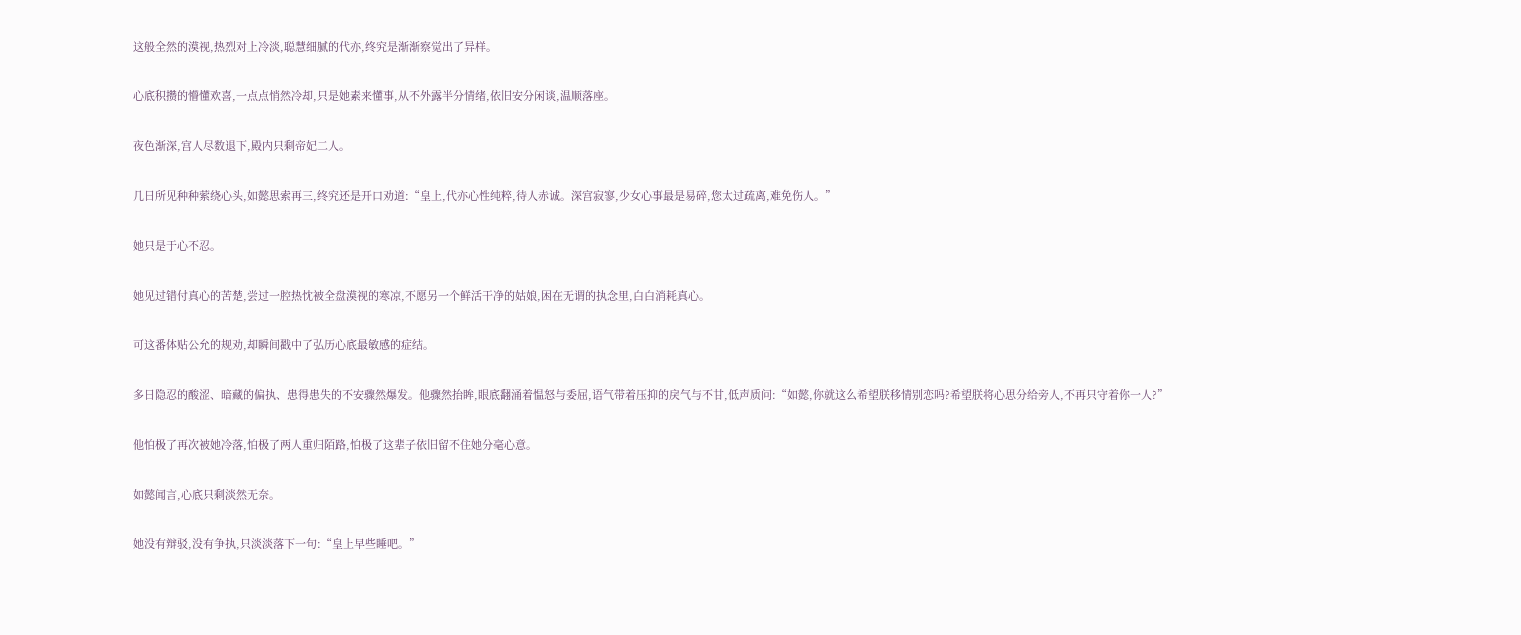这般全然的漠视,热烈对上冷淡,聪慧细腻的代亦,终究是渐渐察觉出了异样。

心底积攒的懵懂欢喜,一点点悄然冷却,只是她素来懂事,从不外露半分情绪,依旧安分闲谈,温顺落座。

夜色渐深,宫人尽数退下,殿内只剩帝妃二人。

几日所见种种萦绕心头,如懿思索再三,终究还是开口劝道:“皇上,代亦心性纯粹,待人赤诚。深宫寂寥,少女心事最是易碎,您太过疏离,难免伤人。”

她只是于心不忍。

她见过错付真心的苦楚,尝过一腔热忱被全盘漠视的寒凉,不愿另一个鲜活干净的姑娘,困在无谓的执念里,白白消耗真心。

可这番体贴公允的规劝,却瞬间戳中了弘历心底最敏感的症结。

多日隐忍的酸涩、暗藏的偏执、患得患失的不安骤然爆发。他骤然抬眸,眼底翻涌着愠怒与委屈,语气带着压抑的戾气与不甘,低声质问:“如懿,你就这么希望朕移情别恋吗?希望朕将心思分给旁人,不再只守着你一人?”

他怕极了再次被她冷落,怕极了两人重归陌路,怕极了这辈子依旧留不住她分毫心意。

如懿闻言,心底只剩淡然无奈。

她没有辩驳,没有争执,只淡淡落下一句:“皇上早些睡吧。”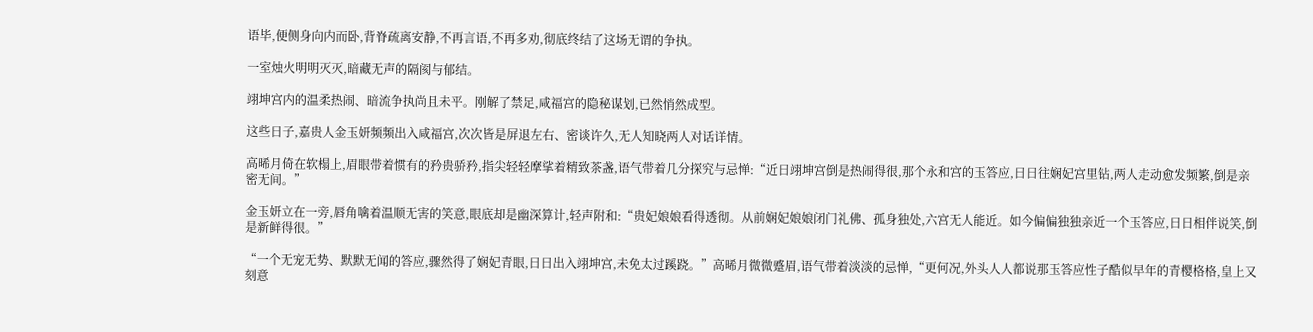语毕,便侧身向内而卧,背脊疏离安静,不再言语,不再多劝,彻底终结了这场无谓的争执。

一室烛火明明灭灭,暗藏无声的隔阂与郁结。

翊坤宫内的温柔热闹、暗流争执尚且未平。刚解了禁足,咸福宫的隐秘谋划,已然悄然成型。

这些日子,嘉贵人金玉妍频频出入咸福宫,次次皆是屏退左右、密谈许久,无人知晓两人对话详情。

高晞月倚在软榻上,眉眼带着惯有的矜贵骄矜,指尖轻轻摩挲着精致茶盏,语气带着几分探究与忌惮:“近日翊坤宫倒是热闹得很,那个永和宫的玉答应,日日往娴妃宫里钻,两人走动愈发频繁,倒是亲密无间。”

金玉妍立在一旁,唇角噙着温顺无害的笑意,眼底却是幽深算计,轻声附和:“贵妃娘娘看得透彻。从前娴妃娘娘闭门礼佛、孤身独处,六宫无人能近。如今偏偏独独亲近一个玉答应,日日相伴说笑,倒是新鲜得很。”

“一个无宠无势、默默无闻的答应,骤然得了娴妃青眼,日日出入翊坤宫,未免太过蹊跷。”高晞月微微蹙眉,语气带着淡淡的忌惮,“更何况,外头人人都说那玉答应性子酷似早年的青樱格格,皇上又刻意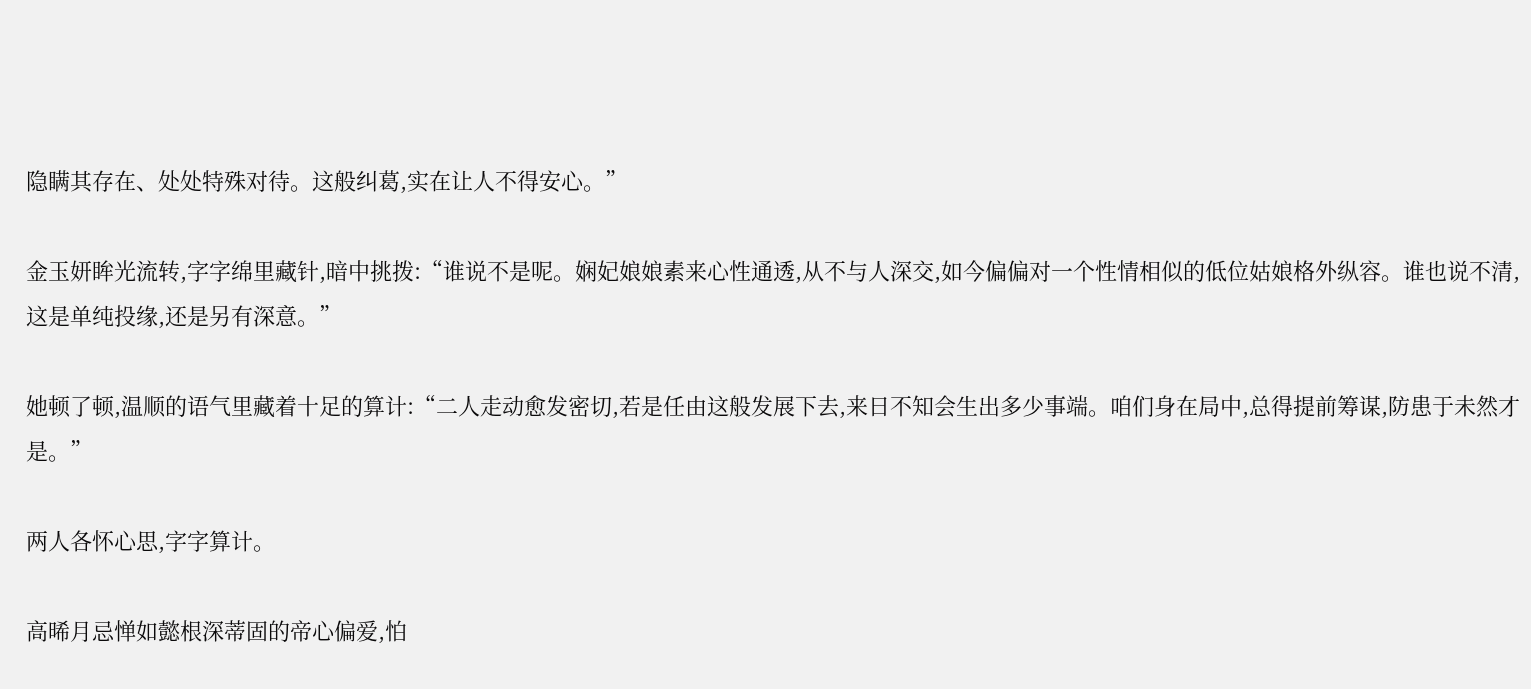隐瞒其存在、处处特殊对待。这般纠葛,实在让人不得安心。”

金玉妍眸光流转,字字绵里藏针,暗中挑拨:“谁说不是呢。娴妃娘娘素来心性通透,从不与人深交,如今偏偏对一个性情相似的低位姑娘格外纵容。谁也说不清,这是单纯投缘,还是另有深意。”

她顿了顿,温顺的语气里藏着十足的算计:“二人走动愈发密切,若是任由这般发展下去,来日不知会生出多少事端。咱们身在局中,总得提前筹谋,防患于未然才是。”

两人各怀心思,字字算计。

高晞月忌惮如懿根深蒂固的帝心偏爱,怕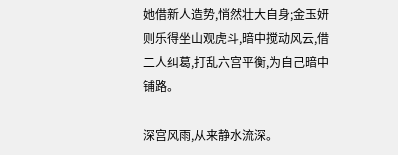她借新人造势,悄然壮大自身;金玉妍则乐得坐山观虎斗,暗中搅动风云,借二人纠葛,打乱六宫平衡,为自己暗中铺路。

深宫风雨,从来静水流深。